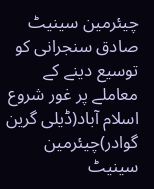چیئرمین سینیٹ صادق سنجرانی کو توسیع دینے کے معاملے پر غور شروع
اسلام آباد(ڈیلی گرین گوادر)چیئرمین سینیٹ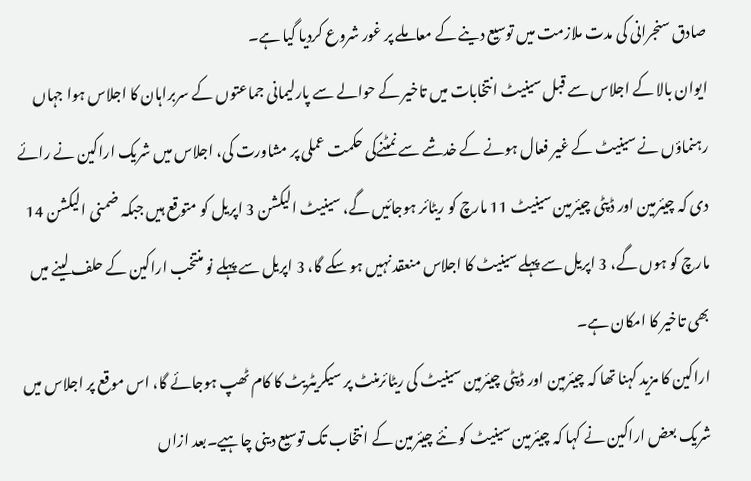صادق سنجرانی کی مدت ملازمت میں توسیع دینے کے معاملے پر غور شروع کردیا گیا ہے۔
ایوان بالا کے اجلاس سے قبل سینیٹ انتخابات میں تاخیر کے حوالے سے پارلیمانی جماعتوں کے سربراہان کا اجلاس ہوا جہاں رہنماؤں نے سینیٹ کے غیر فعال ہونے کے خدشے سے نمٹنےکی حکمت عملی پر مشاورت کی، اجلاس میں شریک اراکین نے رائے دی کہ چیئرمین اور ڈپٹی چیئرمین سینیٹ 11 مارچ کو ریٹائر ہوجائیں گے، سینیٹ الیکشن 3 اپریل کو متوقع ہیں جبکہ ضمنی الیکشن 14 مارچ کو ہوں گے، 3 اپریل سے پہلے سینیٹ کا اجلاس منعقد نہیں ہو سکے گا، 3 اپریل سے پہلے نو منتخب اراکین کے حلف لینے میں بھی تاخیر کا امکان ہے۔
اراکین کا مزید کہنا تھا کہ چیئرمین اور ڈپٹی چیئرمین سینیٹ کی ریٹائرمنٹ پر سیکریٹریٹ کا کام ٹھپ ہوجائے گا، اس موقع پر اجلاس میں شریک بعض اراکین نے کہا کہ چیئرمین سینیٹ کو نئے چیئرمین کے انتخاب تک توسیع دینی چاہیے۔بعد ازاں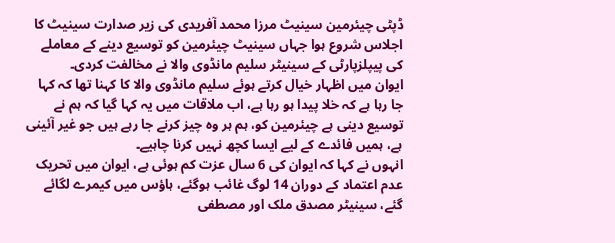ڈپٹی چیئرمین سینیٹ مرزا محمد آفریدی کی زیر صدارت سینیٹ کا اجلاس شروع ہوا جہاں سینیٹ چیئرمین کو توسیع دینے کے معاملے کی پیپلزپارٹی کے سینیٹر سلیم مانڈوی والا نے مخالفت کردی۔
ایوان میں اظہار خیال کرتے ہوئے سلیم مانڈوی والا کا کہنا تھا کہ کہا جا رہا ہے کہ خلا پیدا ہو رہا ہے، اب ملاقات میں یہ کہا گیا کہ ہم نے توسیع دینی ہے چیئرمین کو، ہم ہر وہ چیز کرنے جا رہے ہیں جو غیر آئینی ہے، ہمیں فائدے کے لیے ایسا کچھ نہیں کرنا چاہیے۔
انہوں نے کہا کہ ایوان کی 6 سال عزت کم ہوئی ہے، ایوان میں تحریک عدم اعتماد کے دوران 14 لوگ غائب ہوگئے، ہاؤس میں کیمرے لگائے گئے، سینیٹر مصدق ملک اور مصطفی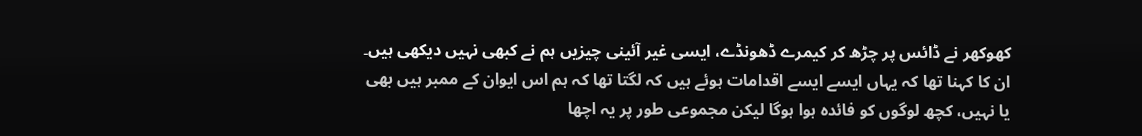کھوکھر نے ڈائس پر چڑھ کر کیمرے ڈھونڈے، ایسی غیر آئینی چیزیں ہم نے کبھی نہیں دیکھی ہیں۔
ان کا کہنا تھا کہ یہاں ایسے ایسے اقدامات ہوئے ہیں کہ لگتا تھا کہ ہم اس ایوان کے ممبر ہیں بھی یا نہیں، کچھ لوگوں کو فائدہ ہوا ہوگا لیکن مجموعی طور پر یہ اچھا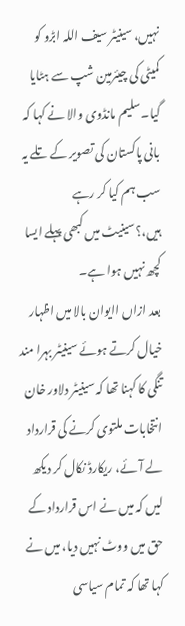نہیں، سینیٹر سیف اللہ ابڑو کو کمیٹی کی چیئرمین شپ سے ہٹایا گیا۔سلیم مانڈوی والا نے کہا کہ بانی پاکستان کی تصویر کے تلے یہ سب ہم کیا کر رہے ہیں،؟سینیٹ میں کبھی پہلے ایسا کچھ نہیں ہوا ہے۔
بعد ازاں اایوان بالا میں اظہار خیال کرتے ہوئے سینیٹر بہرا مند تنگی کا کہنا تھا کہ سینیٹر دلاور خان انتخابات ملتوی کرنے کی قرارداد لے آئے، ریکارڈ نکال کر دیکھ لیں کہ میں نے اس قرارداد کے حق میں ووٹ نہیں دیا، میں نے کہا تھا کہ تمام سیاسی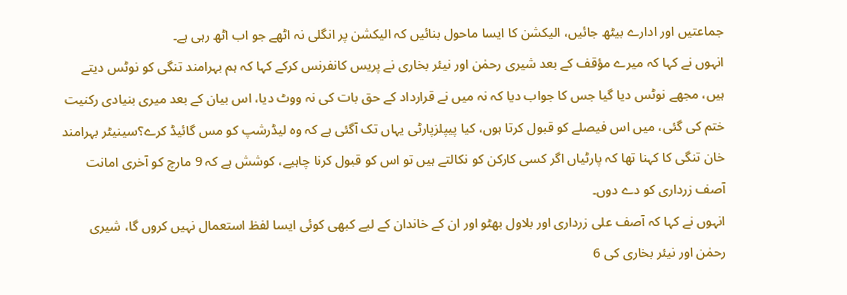جماعتیں اور ادارے بیٹھ جائیں، الیکشن کا ایسا ماحول بنائیں کہ الیکشن پر انگلی نہ اٹھے جو اب اٹھ رہی ہے۔
انہوں نے کہا کہ میرے مؤقف کے بعد شیری رحمٰن اور نیئر بخاری نے پریس کانفرنس کرکے کہا کہ ہم بہرامند تنگی کو نوٹس دیتے ہیں، مجھے نوٹس دیا گیا جس کا جواب دیا کہ نہ میں نے قرارداد کے حق بات کی نہ ووٹ دیا، اس بیان کے بعد میری بنیادی رکنیت ختم کی گئی، میں اس فیصلے کو قبول کرتا ہوں، کیا پیپلزپارٹی یہاں تک آگئی ہے کہ وہ لیڈرشپ کو مس گائیڈ کرے؟سینیٹر بہرامند خان تنگی کا کہنا تھا کہ پارٹیاں اگر کسی کارکن کو نکالتے ہیں تو اس کو قبول کرنا چاہیے، کوشش ہے کہ 9 مارچ کو آخری امانت آصف زرداری کو دے دوں۔
انہوں نے کہا کہ آصف علی زرداری اور بلاول بھٹو اور ان کے خاندان کے لیے کبھی کوئی ایسا لفظ استعمال نہیں کروں گا، شیری رحمٰن اور نیئر بخاری کی 6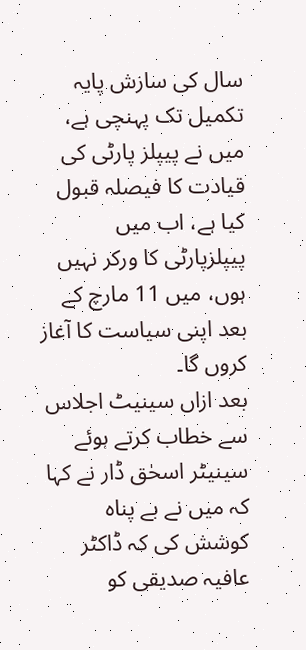سال کی سازش پایہ تکمیل تک پہنچی ہے، میں نے پیپلز پارٹی کی قیادت کا فیصلہ قبول کیا ہے، اب میں پیپلزپارٹی کا ورکر نہیں ہوں، میں 11 مارچ کے بعد اپنی سیاست کا آغاز کروں گا۔
بعد ازاں سینیٹ اجلاس سے خطاب کرتے ہوئے سینیٹر اسحٰق ڈار نے کہا کہ میں نے بے پناہ کوشش کی کہ ڈاکٹر عافیہ صدیقی کو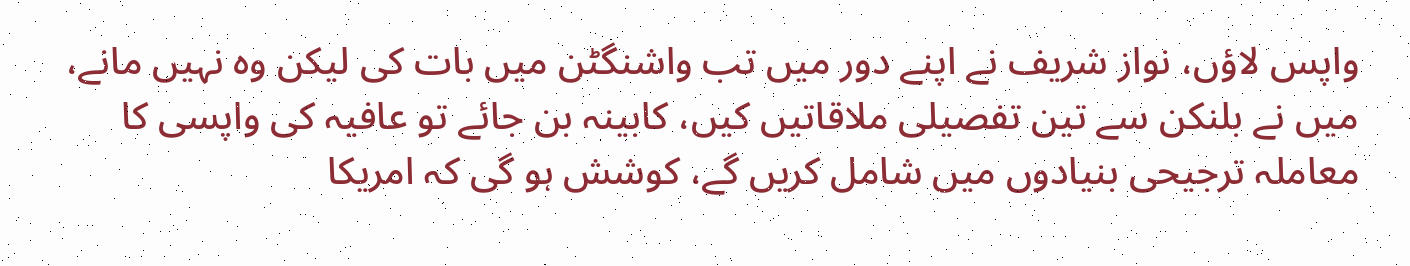واپس لاؤں، نواز شریف نے اپنے دور میں تب واشنگٹن میں بات کی لیکن وہ نہیں مانے، میں نے بلنکن سے تین تفصیلی ملاقاتیں کیں، کابینہ بن جائے تو عافیہ کی واپسی کا معاملہ ترجیحی بنیادوں میں شامل کریں گے، کوشش ہو گی کہ امریکا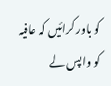کو باور کرائیں کہ عافیہ کو واپس لے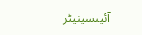آئیںسینیٹر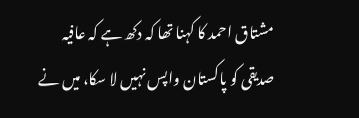مشتاق احمد کا کہنا تھا کہ دکھ ہے کہ عافیہ صدیقی کو پاکستان واپس نہیں لا سکا، میں نے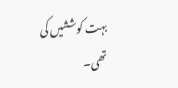بہت کوششیں کی تھی۔